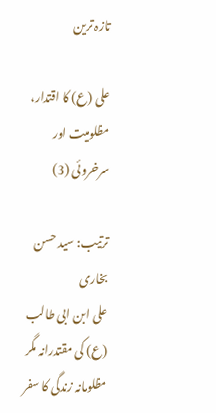تازہ ترین

علی (ع) کا اقتدار، مظلومیت اور سرخروئی (3)

ترتیب: سید حسن بخاری
علی ابن ابی طالب (ع) کی مقتدرانہ مگر مظلومانہ زندگی کا سفر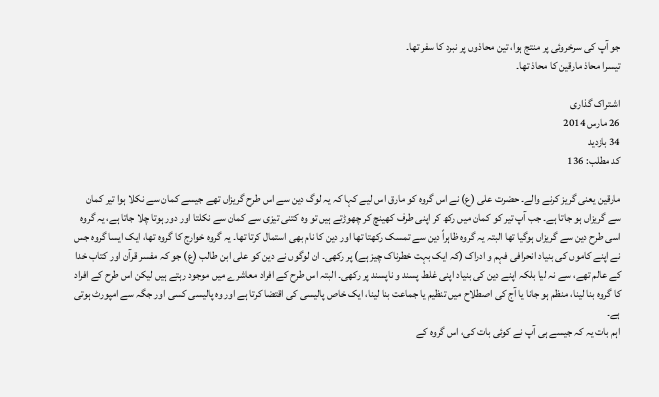جو آپ کی سرخروئی پر منتج ہوا، تین محاذوں پر نبرد کا سفر تھا۔
تیسرا محاذ مارقین کا محاذ تھا۔

اشـتراک گذاری
26 مارس 2014
34 بازدید
کد مطلب: 136

مارقین یعنی گریز کرنے والے۔ حضرت علی (ع) نے اس گروہ کو مارق اس لیے کہا کہ یہ لوگ دین سے اس طرح گریزاں تھے جیسے کمان سے نکلا ہوا تیر کمان سے گریزاں ہو جاتا ہے۔ جب آپ تیر کو کمان میں رکھ کر اپنی طرف کھینچ کر چھوڑتے ہیں تو وہ کتنی تیزی سے کمان سے نکلتا اور دور ہوتا چلا جاتا ہے، یہ گروہ اسی طرح دین سے گریزاں ہوگیا تھا البتہ یہ گروہ ظاہراً دین سے تمسک رکھتا تھا اور دین کا نام بھی استمال کرتا تھا۔ یہ گروہ خوارج کا گروہ تھا، ایک ایسا گروہ جس نے اپنے کاموں کی بنیاد انحرافی فہم و ادراک (کہ ایک بہت خطرناک چیز ہے) پر رکھی۔ ان لوگوں نے دین کو علی ابن طالب (ع) جو کہ مفسر قرآن اور کتاب خدا کے عالم تھے، سے نہ لیا بلکہ اپنے دین کی بنیاد اپنی غلط پسند و ناپسند پر رکھی۔ البتہ اس طرح کے افراد معاشرے میں موجود رہتے ہیں لیکن اس طرح کے افراد کا گروہ بنا لینا، منظم ہو جانا یا آج کی اصطلاح میں تنظیم یا جماعت بنا لینا، ایک خاص پالیسی کی اقتضا کرتا ہے اور وہ پالیسی کسی اور جگہ سے امپورٹ ہوتی ہے۔
اہم بات یہ کہ جیسے ہی آپ نے کوئی بات کی، اس گروہ کے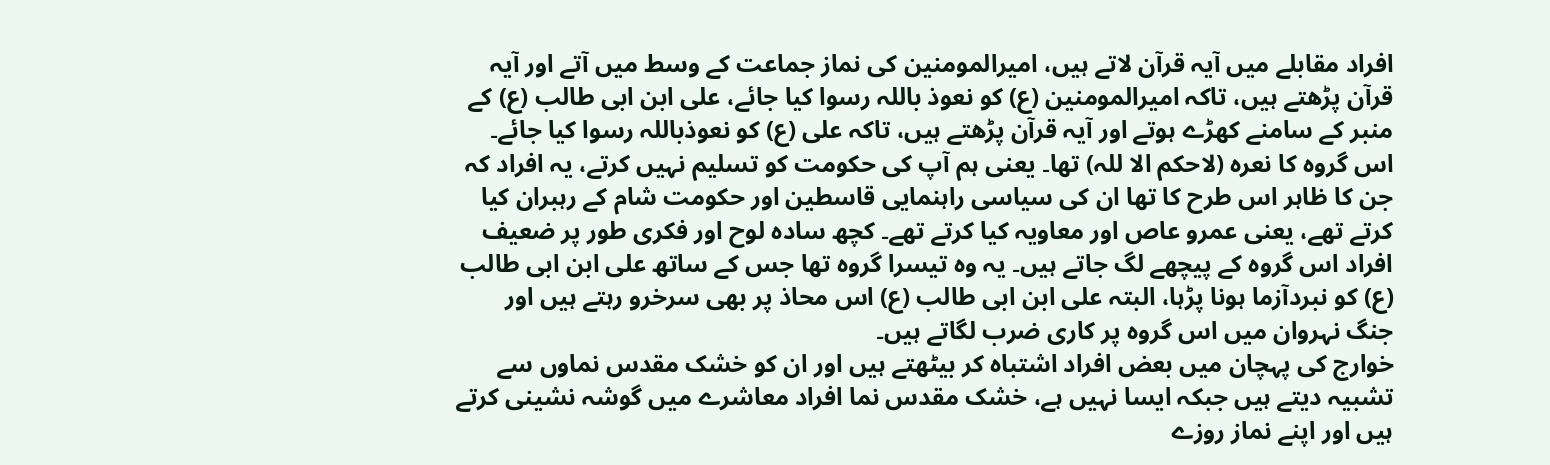افراد مقابلے میں آیہ قرآن لاتے ہیں، امیرالمومنین کی نماز جماعت کے وسط میں آتے اور آیہ قرآن پڑھتے ہیں، تاکہ امیرالمومنین (ع) کو نعوذ باللہ رسوا کیا جائے، علی ابن ابی طالب (ع) کے منبر کے سامنے کھڑے ہوتے اور آیہ قرآن پڑھتے ہیں، تاکہ علی (ع) کو نعوذباللہ رسوا کیا جائے۔ اس گروہ کا نعرہ (لاحکم الا للہ) تھا۔ یعنی ہم آپ کی حکومت کو تسلیم نہیں کرتے، یہ افراد کہ جن کا ظاہر اس طرح کا تھا ان کی سیاسی راہنمایی قاسطین اور حکومت شام کے رہبران کیا کرتے تھے، یعنی عمرو عاص اور معاویہ کیا کرتے تھے۔ کچھ سادہ لوح اور فکری طور پر ضعیف افراد اس گروہ کے پیچھے لگ جاتے ہیں۔ یہ وہ تیسرا گروہ تھا جس کے ساتھ علی ابن ابی طالب (ع) کو نبردآزما ہونا پڑہا، البتہ علی ابن ابی طالب (ع) اس محاذ پر بھی سرخرو رہتے ہیں اور جنگ نہروان میں اس گروہ پر کاری ضرب لگاتے ہیں۔
خوارج کی پہچان میں بعض افراد اشتباہ کر بیٹھتے ہیں اور ان کو خشک مقدس نماوں سے تشبیہ دیتے ہیں جبکہ ایسا نہیں ہے، خشک مقدس نما افراد معاشرے میں گوشہ نشینی کرتے ہیں اور اپنے نماز روزے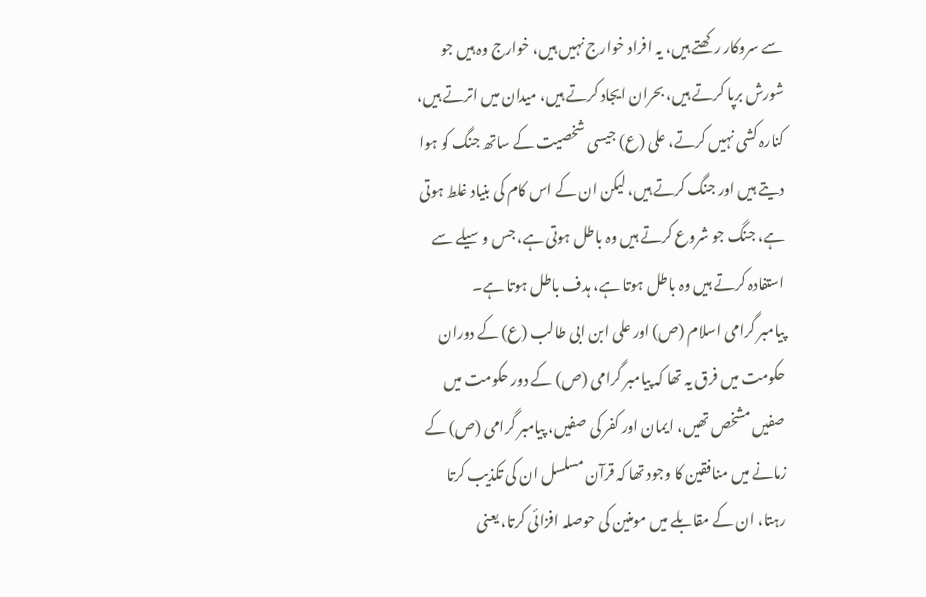سے سروکار رکھتے ہیں، یہ افراد خوارج نہیں ہیں، خوارج وہ ہیں جو شورش برپا کرتے ہیں، بحران ایجاد کرتے ہیں، میدان میں اترتے ہیں، کنارہ کشی نہیں کرتے، علی (ع) جیسی شخصیت کے ساتھ جنگ کو ہوا دیتے ہیں اور جنگ کرتے ہیں، لیکن ان کے اس کام کی بنیاد غلط ہوتی ہے، جنگ جو شروع کرتے ہیں وہ باطل ہوتی ہے، جس وسیلے سے استفادہ کرتے ہیں وہ باطل ہوتا ہے، ہدف باطل ہوتا ہے۔
پیامبر گرامی اسلام (ص) اور علی ابن ابی طالب (ع) کے دوران حکومت میں فرق یہ تھا کہ پیامبر گرامی (ص) کے دور حکومت میں صفیں مشخص تھیں، ایمان اور کفر کی صفیں، پیامبر گرامی (ص) کے زمانے میں منافقین کا وجود تھا کہ قرآن مسلسل ان کی تکذیب کرتا رہتا، ان کے مقابلے میں مومنین کی حوصلہ افزائی کرتا، یعنی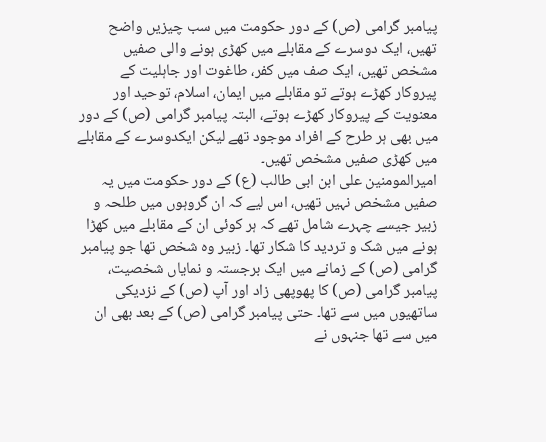پیامبر گرامی (ص) کے دور حکومت میں سب چیزیں واضح تھیں، ایک دوسرے کے مقابلے میں کھڑی ہونے والی صفیں مشخص تھیں، ایک صف میں کفر، طاغوت اور جاہلیت کے پیروکار کھڑے ہوتے تو مقابلے میں ایمان، اسلام، توحید اور معنویت کے پیروکار کھڑے ہوتے، البتہ پیامبر گرامی (ص) کے دور میں بھی ہر طرح کے افراد موجود تھے لیکن ایکدوسرے کے مقابلے میں کھڑی صفیں مشخص تھیں۔
امیرالمومنین علی ابن ابی طالب (ع) کے دور حکومت میں یہ صفیں مشخص نہیں تھیں، اس لیے کہ ان گروہوں میں طلحہ و زبیر جیسے چہرے شامل تھے کہ ہر کوئی ان کے مقابلے میں کھڑا ہونے میں شک و تردید کا شکار تھا۔ زبیر وہ شخص تھا جو پیامبر گرامی (ص) کے زمانے میں ایک برجستہ و نمایاں شخصیت، پیامبر گرامی (ص) کا پھوپھی زاد اور آپ (ص) کے نزدیکی ساتھیوں میں سے تھا۔ حتی پیامبر گرامی (ص) کے بعد بھی ان میں سے تھا جنہوں نے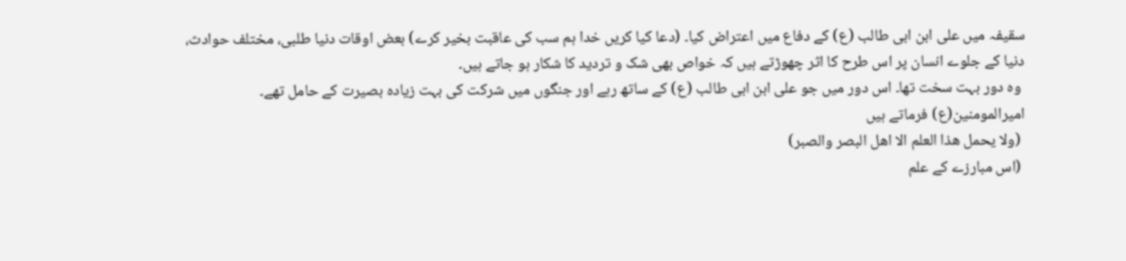سقیفہ میں علی ابن ابی طالب (ع) کے دفاع میں اعتراض کیا۔ (دعا کیا کریں خدا ہم سب کی عاقبت بخیر کرے) بعض اوقات دنیا طلبی، مختلف حوادث، دنیا کے جلوے انسان پر اس طرح کا اثر چھوڑتے ہیں کہ خواص بھی شک و تردید کا شکار ہو جاتے ہیں۔
 وہ دور بہت سخت تھا۔ اس دور میں جو علی ابن ابی طالب (ع) کے ساتھ رہے اور جنگوں میں شرکت کی بہت زیادہ بصیرت کے حامل تھے۔ امیرالمومنین(ع) فرماتے ہیں
 (ولا یحمل ھذا العلم الا اھل البصر والصبر)
 (اس مبارزے کے علم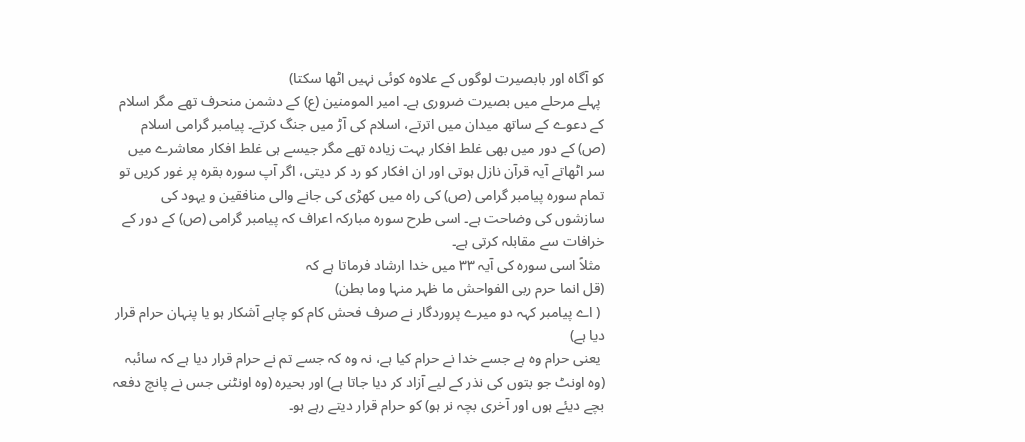کو آگاہ اور بابصیرت لوگوں کے علاوہ کوئی نہیں اٹھا سکتا)
 پہلے مرحلے میں بصیرت ضروری ہے۔ امیر المومنین (ع) کے دشمن منحرف تھے مگر اسلام کے دعوے کے ساتھ میدان میں اترتے، اسلام کی آڑ میں جنگ کرتے۔ پیامبر گرامی اسلام (ص) کے دور میں بھی غلط افکار بہت زیادہ تھے مگر جیسے ہی غلط افکار معاشرے میں سر اٹھاتے آیہ قرآن نازل ہوتی اور ان افکار کو رد کر دیتی، اگر آپ سورہ بقرہ پر غور کریں تو تمام سورہ پیامبر گرامی (ص) کی راہ میں کھڑی کی جانے والی منافقین و یہود کی سازشوں کی وضاحت ہے۔ اسی طرح سورہ مبارکہ اعراف کہ پیامبر گرامی (ص) کے دور کے خرافات سے مقابلہ کرتی ہے۔
 مثلاً اسی سورہ کی آیہ ۳۳ میں خدا ارشاد فرماتا ہے کہ
(قل انما حرم ربی الفواحش ما ظہر منہا وما بطن)
 ( اے پیامبر کہہ دو میرے پروردگار نے صرف فحش کام کو چاہے آشکار ہو یا پنہان حرام قرار دیا ہے)
 یعنی حرام وہ ہے جسے خدا نے حرام کیا ہے، نہ وہ کہ جسے تم نے حرام قرار دیا ہے کہ سائبہ (وہ اونٹ جو بتوں کی نذر کے لیے آزاد کر دیا جاتا ہے) اور بحیرہ (وہ اونٹنی جس نے پانچ دفعہ بچے دیئے ہوں اور آخری بچہ نر ہو) کو حرام قرار دیتے رہے ہو۔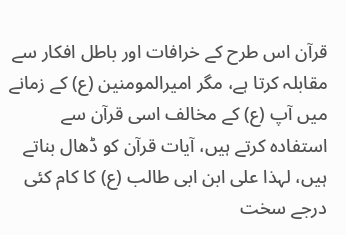قرآن اس طرح کے خرافات اور باطل افکار سے مقابلہ کرتا ہے، مگر امیرالمومنین (ع) کے زمانے میں آپ (ع) کے مخالف اسی قرآن سے استفادہ کرتے ہیں، آیات قرآن کو ڈھال بناتے ہیں، لہذا علی ابن ابی طالب (ع) کا کام کئی درجے سخت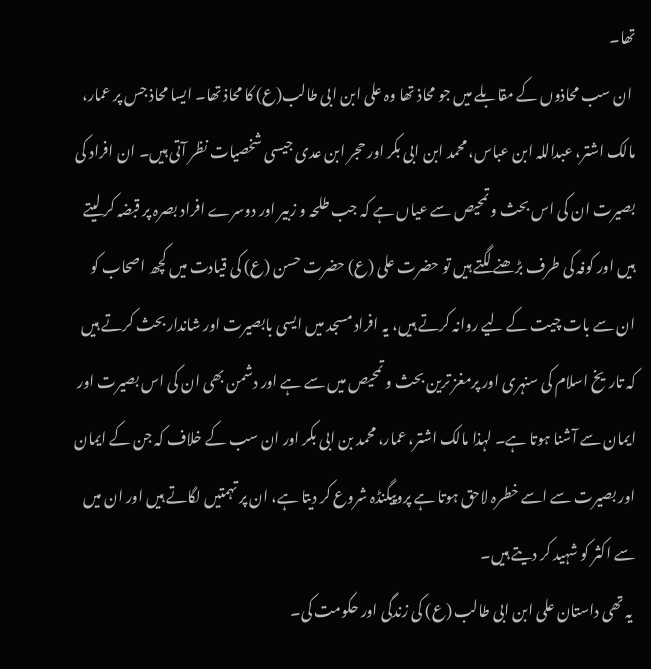تھا۔
 ان سب محاذوں کے مقابلے میں جو محاذ تھا وہ علی ابن ابی طالب(ع) کا محاذ تھا۔ ایسا محاذ جس پر عمار، مالک اشتر، عبداللہ ابن عباس، محمد ابن ابی بکر اور حجر ابن عدی جیسی شخصیات نظر آتی ہیں۔ ان افراد کی بصیرت ان کی اس بحث و تمحیص سے عیاں ہے کہ جب طلحہ و زبیر اور دوسرے افراد بصرہ پر قبضہ کر لیتے ہیں اور کوفہ کی طرف بڑھنے لگتے ہیں تو حضرت علی (ع) حضرت حسن (ع) کی قیادت میں کچھ اصحاب کو ان سے بات چیت کے لیے روانہ کرتے ہیں، یہ افراد مسجد میں ایسی بابصیرت اور شاندار بحث کرتے ہیں کہ تاریخ اسلام کی سنہری اور پرمغز ترین بحث و تمحیص میں سے ہے اور دشمن بھی ان کی اس بصیرت اور ایمان سے آشنا ہوتا ہے۔ لہذا مالک اشتر، عمار، محمد بن ابی بکر اور ان سب کے خلاف کہ جن کے ایمان اور بصیرت سے اسے خطرہ لاحق ہوتا ہے پروپیگنڈہ شروع کر دیتا ہے، ان پر تہمتیں لگاتے ہیں اور ان میں سے اکثر کو شہید کر دیتے ہیں۔
 یہ تھی داستان علی ابن ابی طالب (ع) کی زندگی اور حکومت کی۔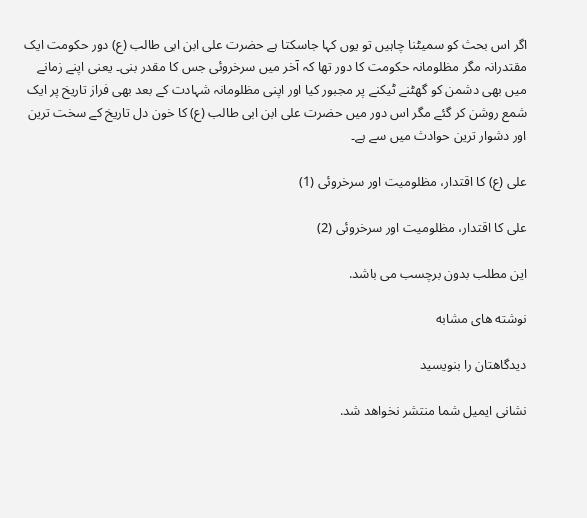اگر اس بحث کو سمیٹنا چاہیں تو یوں کہا جاسکتا ہے حضرت علی ابن ابی طالب (ع) دور حکومت ایک مقتدرانہ مگر مظلومانہ حکومت کا دور تھا کہ آخر میں سرخروئی جس کا مقدر بنی۔ یعنی اپنے زمانے میں بھی دشمن کو گھٹنے ٹیکنے پر مجبور کیا اور اپنی مظلومانہ شہادت کے بعد بھی فراز تاریخ پر ایک شمع روشن کر گئے مگر اس دور میں حضرت علی ابن ابی طالب (ع) کا خون دل تاریخ کے سخت ترین اور دشوار ترین حوادث میں سے ہے۔

علی (ع) کا اقتدار، مظلومیت اور سرخروئی (1)

علی کا اقتدار، مظلومیت اور سرخروئی (2)

این مطلب بدون برچسب می باشد.

نوشته های مشابه

دیدگاهتان را بنویسید

نشانی ایمیل شما منتشر نخواهد شد.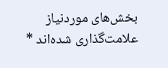بخش‌های موردنیاز علامت‌گذاری شده‌اند *